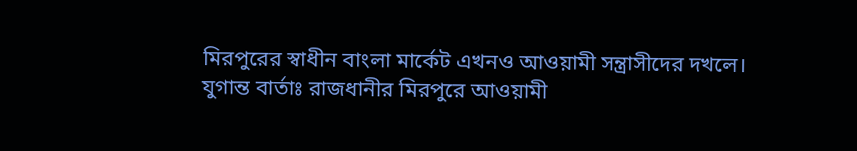মিরপুরের স্বাধীন বাংলা মার্কেট এখনও আওয়ামী সন্ত্রাসীদের দখলে।
যুগান্ত বার্তাঃ রাজধানীর মিরপুরে আওয়ামী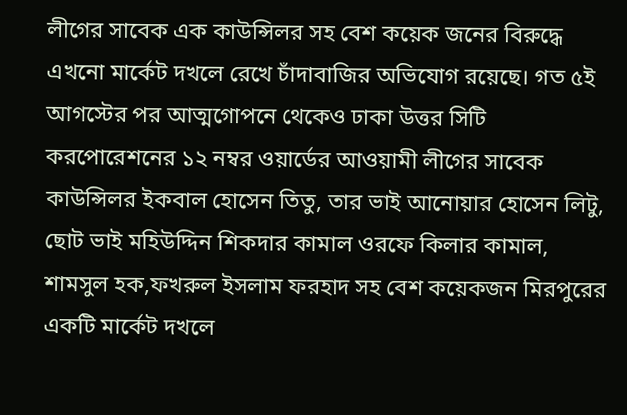লীগের সাবেক এক কাউন্সিলর সহ বেশ কয়েক জনের বিরুদ্ধে এখনো মার্কেট দখলে রেখে চাঁদাবাজির অভিযোগ রয়েছে। গত ৫ই আগস্টের পর আত্মগোপনে থেকেও ঢাকা উত্তর সিটি করপোরেশনের ১২ নম্বর ওয়ার্ডের আওয়ামী লীগের সাবেক কাউন্সিলর ইকবাল হোসেন তিতু, তার ভাই আনোয়ার হোসেন লিটু, ছোট ভাই মহিউদ্দিন শিকদার কামাল ওরফে কিলার কামাল, শামসুল হক,ফখরুল ইসলাম ফরহাদ সহ বেশ কয়েকজন মিরপুরের একটি মার্কেট দখলে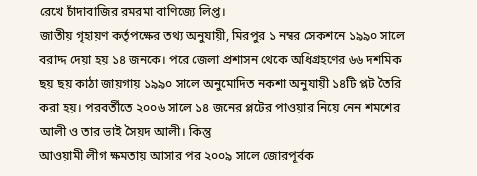রেখে চাঁদাবাজির রমরমা বাণিজ্যে লিপ্ত।
জাতীয় গৃহায়ণ কর্তৃপক্ষের তথ্য অনুযায়ী, মিরপুর ১ নম্বর সেকশনে ১৯৯০ সালে বরাদ্দ দেয়া হয় ১৪ জনকে। পরে জেলা প্রশাসন থেকে অধিগ্রহণের ৬৬ দশমিক ছয় ছয় কাঠা জায়গায় ১৯৯০ সালে অনুমোদিত নকশা অনুযায়ী ১৪টি প্লট তৈরি করা হয়। পরবর্তীতে ২০০৬ সালে ১৪ জনের প্লটের পাওয়ার নিয়ে নেন শমশের আলী ও তার ভাই সৈয়দ আলী। কিন্তু
আওয়ামী লীগ ক্ষমতায় আসার পর ২০০৯ সালে জোরপূর্বক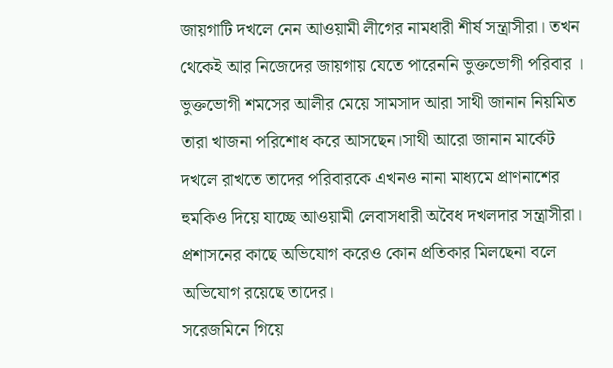জায়গাটি দখলে নেন আওয়ামী লীগের নামধারী শীর্ষ সন্ত্রাসীরা। তখন থেকেই আর নিজেদের জায়গায় যেতে পারেননি ভুক্তভোগী পরিবার ।
ভুক্তভোগী শমসের আলীর মেয়ে সামসাদ আরা সাথী জানান নিয়মিত তারা খাজনা পরিশোধ করে আসছেন।সাথী আরো জানান মার্কেট দখলে রাখতে তাদের পরিবারকে এখনও নানা মাধ্যমে প্রাণনাশের হুমকিও দিয়ে যাচ্ছে আওয়ামী লেবাসধারী অবৈধ দখলদার সন্ত্রাসীরা। প্রশাসনের কাছে অভিযোগ করেও কোন প্রতিকার মিলছেনা বলে অভিযোগ রয়েছে তাদের।
সরেজমিনে গিয়ে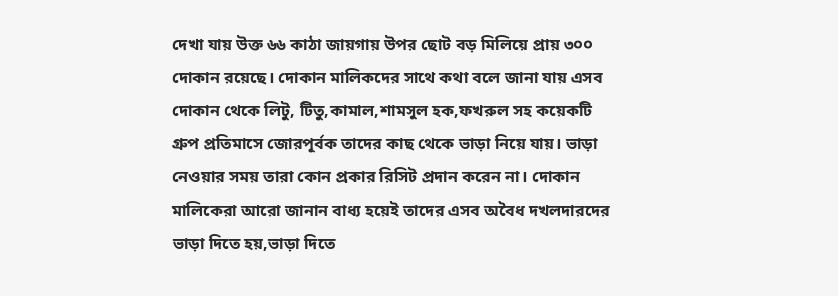দেখা যায় উক্ত ৬৬ কাঠা জায়গায় উপর ছোট বড় মিলিয়ে প্রায় ৩০০ দোকান রয়েছে। দোকান মালিকদের সাথে কথা বলে জানা যায় এসব দোকান থেকে লিটু, টিতু,কামাল,শামসুল হক,ফখরুল সহ কয়েকটি গ্রুপ প্রতিমাসে জোরপূর্বক তাদের কাছ থেকে ভাড়া নিয়ে যায়। ভাড়া নেওয়ার সময় তারা কোন প্রকার রিসিট প্রদান করেন না। দোকান মালিকেরা আরো জানান বাধ্য হয়েই তাদের এসব অবৈধ দখলদারদের ভাড়া দিতে হয়,ভাড়া দিতে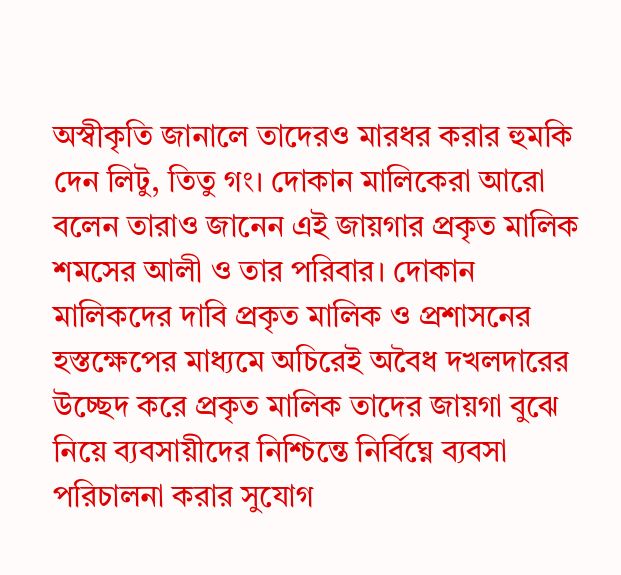অস্বীকৃতি জানালে তাদেরও মারধর করার হুমকি দেন লিটু, তিতু গং। দোকান মালিকেরা আরো বলেন তারাও জানেন এই জায়গার প্রকৃত মালিক শমসের আলী ও তার পরিবার। দোকান মালিকদের দাবি প্রকৃত মালিক ও প্রশাসনের হস্তক্ষেপের মাধ্যমে অচিরেই অবৈধ দখলদারের উচ্ছেদ করে প্রকৃত মালিক তাদের জায়গা বুঝে নিয়ে ব্যবসায়ীদের নিশ্চিন্তে নির্বিঘ্নে ব্যবসা পরিচালনা করার সুযোগ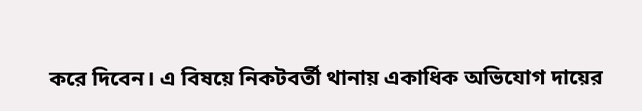করে দিবেন। এ বিষয়ে নিকটবর্তী থানায় একাধিক অভিযোগ দায়ের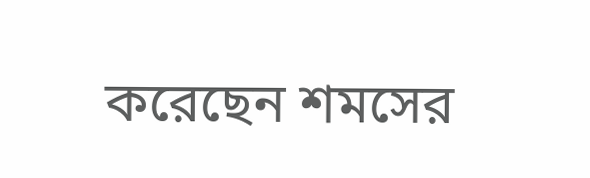করেছেন শমসের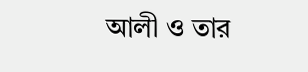আলী ও তার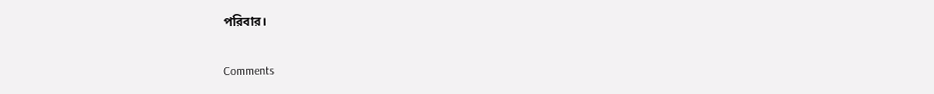পরিবার।

Comments